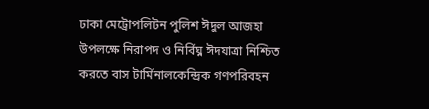ঢাকা মেট্রোপলিটন পুলিশ ঈদুল আজহা উপলক্ষে নিরাপদ ও নির্বিঘ্ন ঈদযাত্রা নিশ্চিত করতে বাস টার্মিনালকেন্দ্রিক গণপরিবহন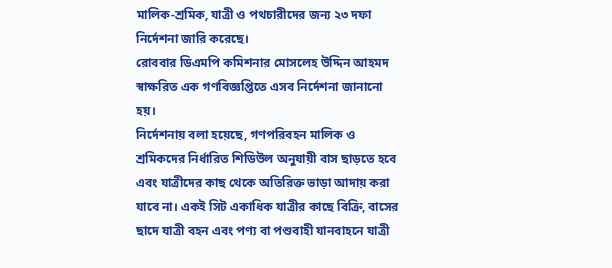মালিক-শ্রমিক, যাত্রী ও পথচারীদের জন্য ২৩ দফা নির্দেশনা জারি করেছে।
রোববার ডিএমপি কমিশনার মোসলেহ উদ্দিন আহমদ স্বাক্ষরিত এক গণবিজ্ঞপ্তিতে এসব নির্দেশনা জানানো হয়।
নির্দেশনায় বলা হয়েছে, গণপরিবহন মালিক ও শ্রমিকদের নির্ধারিত শিডিউল অনুযায়ী বাস ছাড়তে হবে এবং যাত্রীদের কাছ থেকে অতিরিক্ত ভাড়া আদায় করা যাবে না। একই সিট একাধিক যাত্রীর কাছে বিক্রি, বাসের ছাদে যাত্রী বহন এবং পণ্য বা পশুবাহী যানবাহনে যাত্রী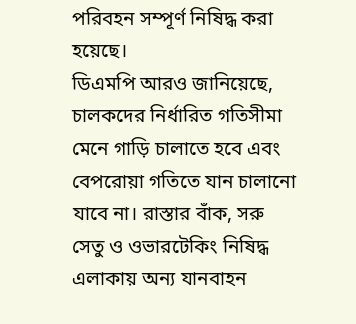পরিবহন সম্পূর্ণ নিষিদ্ধ করা হয়েছে।
ডিএমপি আরও জানিয়েছে, চালকদের নির্ধারিত গতিসীমা মেনে গাড়ি চালাতে হবে এবং বেপরোয়া গতিতে যান চালানো যাবে না। রাস্তার বাঁক, সরু সেতু ও ওভারটেকিং নিষিদ্ধ এলাকায় অন্য যানবাহন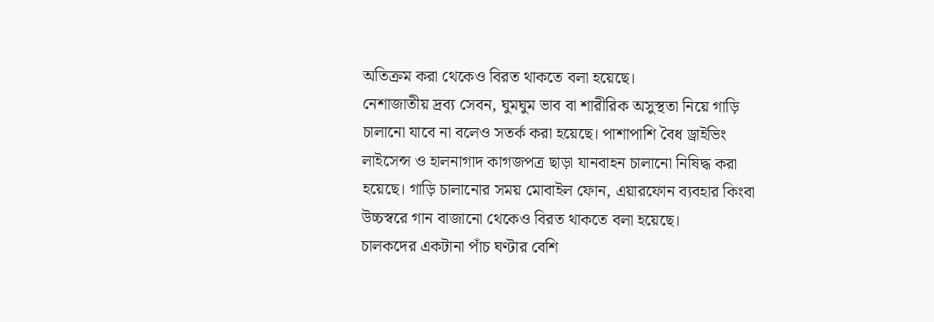অতিক্রম করা থেকেও বিরত থাকতে বলা হয়েছে।
নেশাজাতীয় দ্রব্য সেবন, ঘুমঘুম ভাব বা শারীরিক অসুস্থতা নিয়ে গাড়ি চালানো যাবে না বলেও সতর্ক করা হয়েছে। পাশাপাশি বৈধ ড্রাইভিং লাইসেন্স ও হালনাগাদ কাগজপত্র ছাড়া যানবাহন চালানো নিষিদ্ধ করা হয়েছে। গাড়ি চালানোর সময় মোবাইল ফোন, এয়ারফোন ব্যবহার কিংবা উচ্চস্বরে গান বাজানো থেকেও বিরত থাকতে বলা হয়েছে।
চালকদের একটানা পাঁচ ঘণ্টার বেশি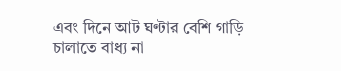এবং দিনে আট ঘণ্টার বেশি গাড়ি চালাতে বাধ্য না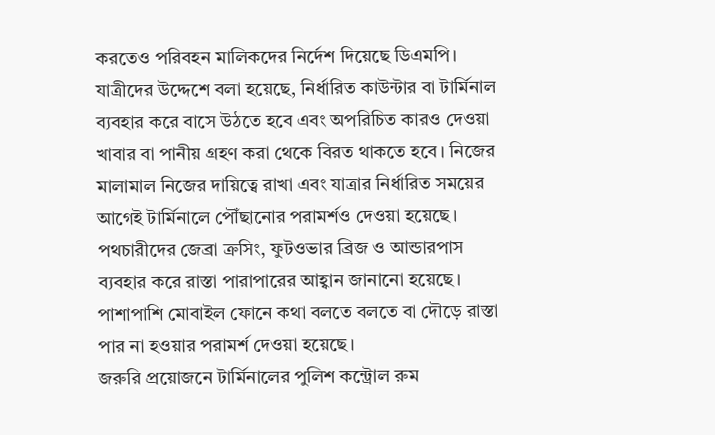করতেও পরিবহন মালিকদের নির্দেশ দিয়েছে ডিএমপি।
যাত্রীদের উদ্দেশে বলা হয়েছে, নির্ধারিত কাউন্টার বা টার্মিনাল ব্যবহার করে বাসে উঠতে হবে এবং অপরিচিত কারও দেওয়া খাবার বা পানীয় গ্রহণ করা থেকে বিরত থাকতে হবে। নিজের মালামাল নিজের দায়িত্বে রাখা এবং যাত্রার নির্ধারিত সময়ের আগেই টার্মিনালে পৌঁছানোর পরামর্শও দেওয়া হয়েছে।
পথচারীদের জেব্রা ক্রসিং, ফুটওভার ব্রিজ ও আন্ডারপাস ব্যবহার করে রাস্তা পারাপারের আহ্বান জানানো হয়েছে। পাশাপাশি মোবাইল ফোনে কথা বলতে বলতে বা দৌড়ে রাস্তা পার না হওয়ার পরামর্শ দেওয়া হয়েছে।
জরুরি প্রয়োজনে টার্মিনালের পুলিশ কন্ট্রোল রুম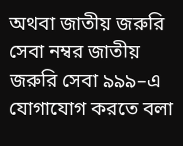অথবা জাতীয় জরুরি সেবা নম্বর জাতীয় জরুরি সেবা ৯৯৯–এ যোগাযোগ করতে বলা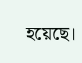হয়েছে।